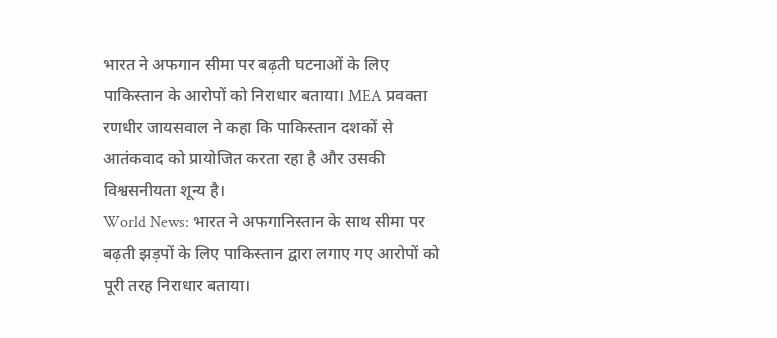भारत ने अफगान सीमा पर बढ़ती घटनाओं के लिए पाकिस्तान के आरोपों को निराधार बताया। MEA प्रवक्ता रणधीर जायसवाल ने कहा कि पाकिस्तान दशकों से आतंकवाद को प्रायोजित करता रहा है और उसकी विश्वसनीयता शून्य है।
World News: भारत ने अफगानिस्तान के साथ सीमा पर बढ़ती झड़पों के लिए पाकिस्तान द्वारा लगाए गए आरोपों को पूरी तरह निराधार बताया।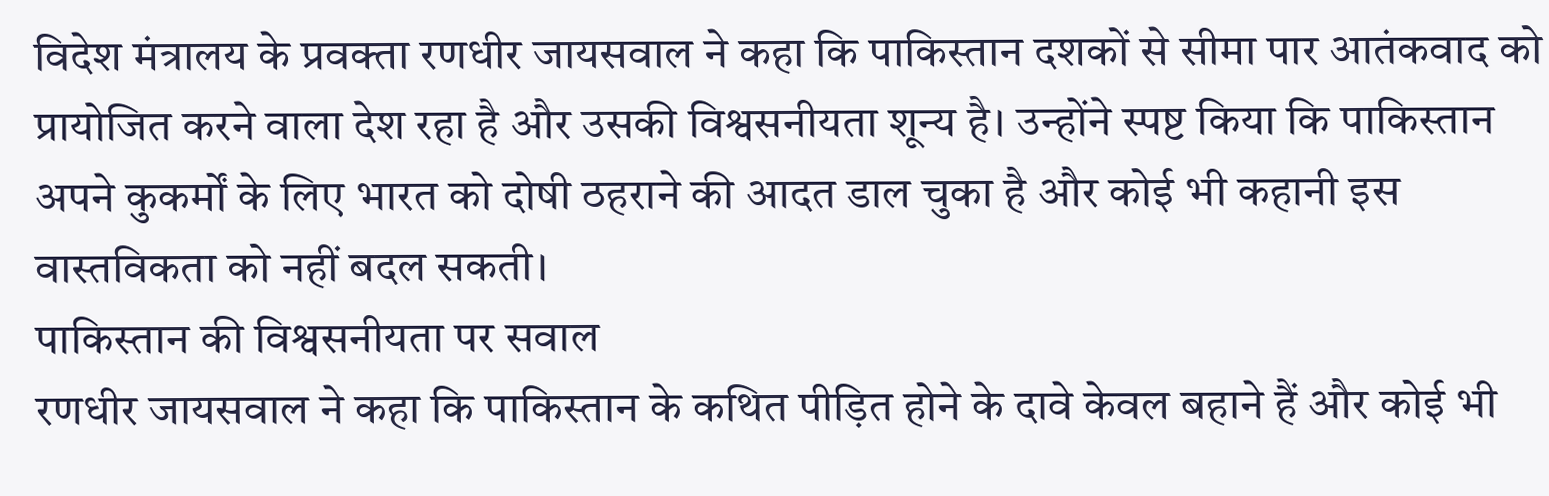विदेश मंत्रालय के प्रवक्ता रणधीर जायसवाल ने कहा कि पाकिस्तान दशकों से सीमा पार आतंकवाद को प्रायोजित करने वाला देश रहा है और उसकी विश्वसनीयता शून्य है। उन्होंने स्पष्ट किया कि पाकिस्तान अपने कुकर्मों के लिए भारत को दोषी ठहराने की आदत डाल चुका है और कोई भी कहानी इस वास्तविकता को नहीं बदल सकती।
पाकिस्तान की विश्वसनीयता पर सवाल
रणधीर जायसवाल ने कहा कि पाकिस्तान के कथित पीड़ित होने के दावे केवल बहाने हैं और कोई भी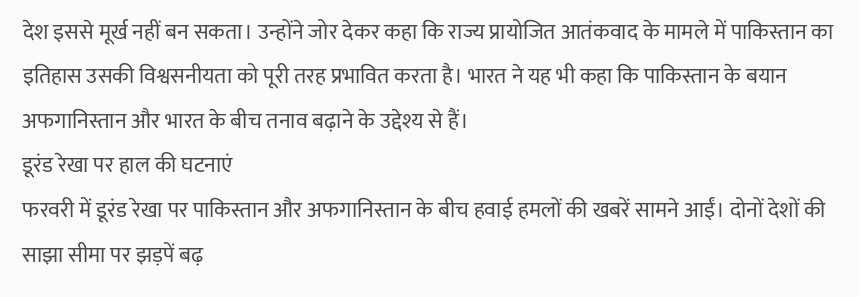देश इससे मूर्ख नहीं बन सकता। उन्होंने जोर देकर कहा कि राज्य प्रायोजित आतंकवाद के मामले में पाकिस्तान का इतिहास उसकी विश्वसनीयता को पूरी तरह प्रभावित करता है। भारत ने यह भी कहा कि पाकिस्तान के बयान अफगानिस्तान और भारत के बीच तनाव बढ़ाने के उद्देश्य से हैं।
डूरंड रेखा पर हाल की घटनाएं
फरवरी में डूरंड रेखा पर पाकिस्तान और अफगानिस्तान के बीच हवाई हमलों की खबरें सामने आईं। दोनों देशों की साझा सीमा पर झड़पें बढ़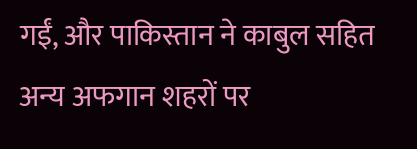गईं, और पाकिस्तान ने काबुल सहित अन्य अफगान शहरों पर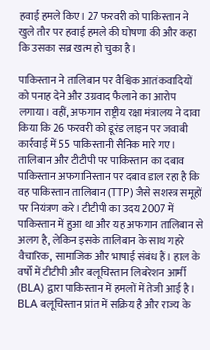हवाई हमले किए। 27 फरवरी को पाकिस्तान ने खुले तौर पर हवाई हमले की घोषणा की और कहा कि उसका सब्र खत्म हो चुका है।

पाकिस्तान ने तालिबान पर वैश्विक आतंकवादियों को पनाह देने और उग्रवाद फैलाने का आरोप लगाया। वहीं, अफगान राष्ट्रीय रक्षा मंत्रालय ने दावा किया कि 26 फरवरी को डूरंड लाइन पर जवाबी कार्रवाई में 55 पाकिस्तानी सैनिक मारे गए।
तालिबान और टीटीपी पर पाकिस्तान का दबाव
पाकिस्तान अफगानिस्तान पर दबाव डाल रहा है कि वह पाकिस्तान तालिबान (TTP) जैसे सशस्त्र समूहों पर नियंत्रण करे। टीटीपी का उदय 2007 में पाकिस्तान में हुआ था और यह अफगान तालिबान से अलग है, लेकिन इसके तालिबान के साथ गहरे वैचारिक, सामाजिक और भाषाई संबंध हैं। हाल के वर्षों में टीटीपी और बलूचिस्तान लिबरेशन आर्मी (BLA) द्वारा पाकिस्तान में हमलों में तेजी आई है। BLA बलूचिस्तान प्रांत में सक्रिय है और राज्य के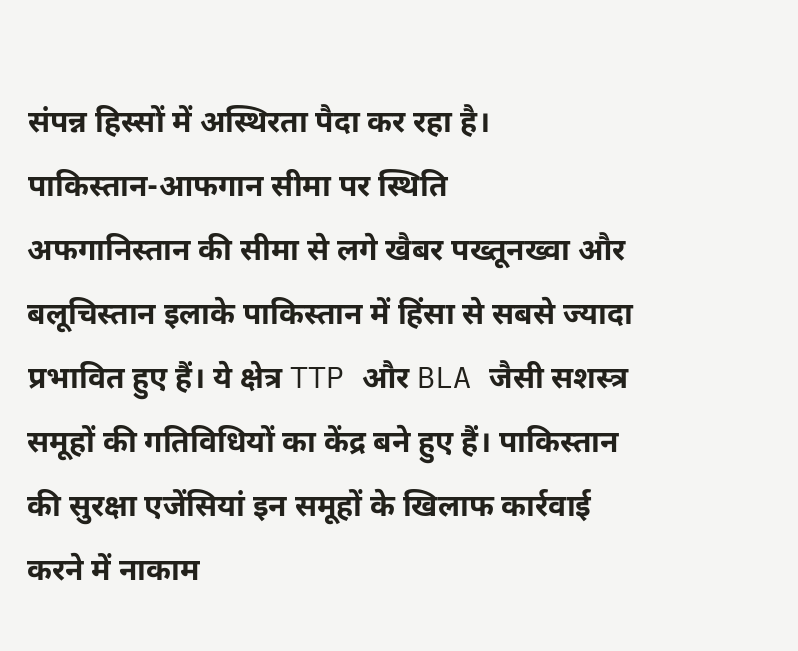संपन्न हिस्सों में अस्थिरता पैदा कर रहा है।
पाकिस्तान-आफगान सीमा पर स्थिति
अफगानिस्तान की सीमा से लगे खैबर पख्तूनख्वा और बलूचिस्तान इलाके पाकिस्तान में हिंसा से सबसे ज्यादा प्रभावित हुए हैं। ये क्षेत्र TTP और BLA जैसी सशस्त्र समूहों की गतिविधियों का केंद्र बने हुए हैं। पाकिस्तान की सुरक्षा एजेंसियां इन समूहों के खिलाफ कार्रवाई करने में नाकाम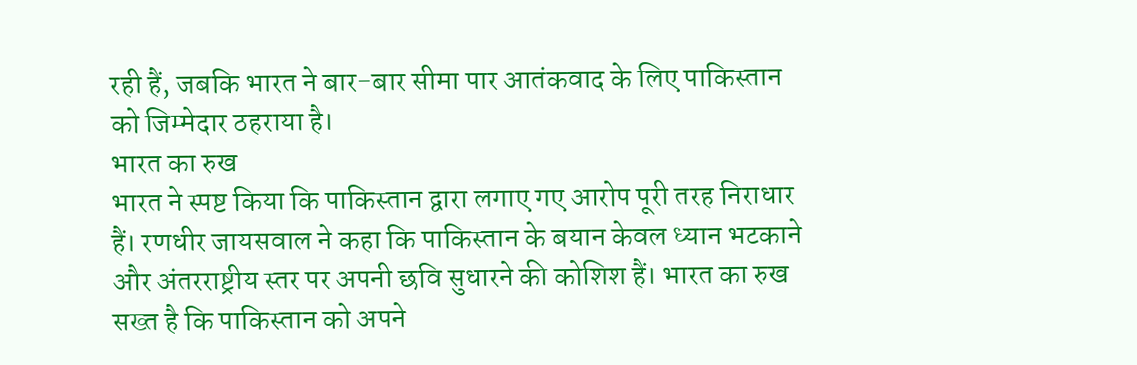रही हैं, जबकि भारत ने बार-बार सीमा पार आतंकवाद के लिए पाकिस्तान को जिम्मेदार ठहराया है।
भारत का रुख
भारत ने स्पष्ट किया कि पाकिस्तान द्वारा लगाए गए आरोप पूरी तरह निराधार हैं। रणधीर जायसवाल ने कहा कि पाकिस्तान के बयान केवल ध्यान भटकाने और अंतरराष्ट्रीय स्तर पर अपनी छवि सुधारने की कोशिश हैं। भारत का रुख सख्त है कि पाकिस्तान को अपने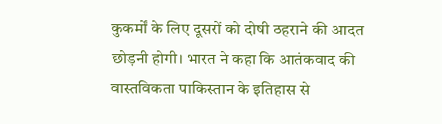कुकर्मों के लिए दूसरों को दोषी ठहराने की आदत छोड़नी होगी। भारत ने कहा कि आतंकवाद की वास्तविकता पाकिस्तान के इतिहास से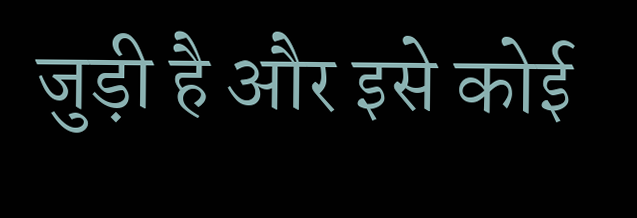जुड़ी है और इसे कोई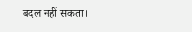बदल नहीं सकता।